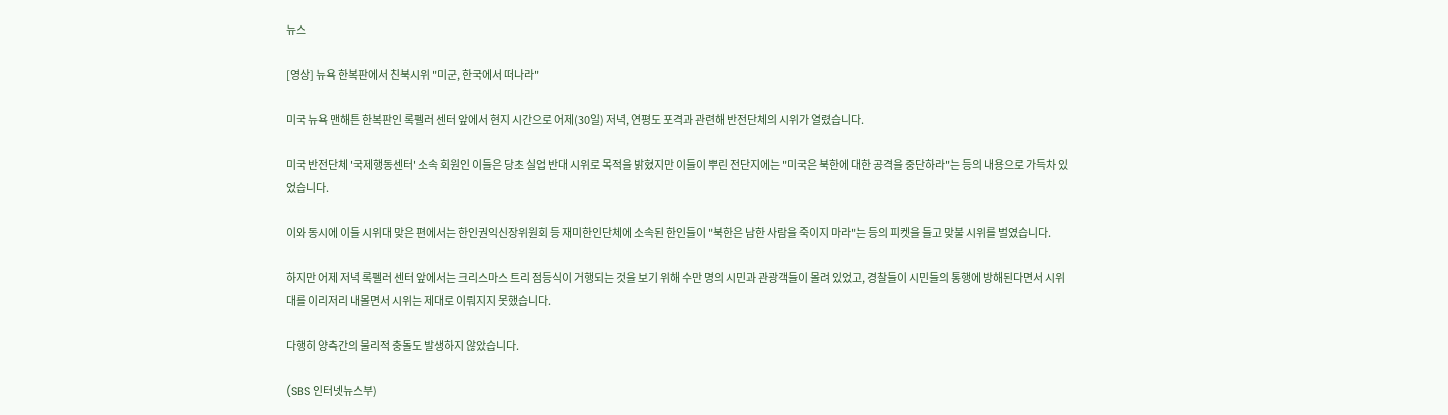뉴스

[영상] 뉴욕 한복판에서 친북시위 "미군, 한국에서 떠나라"

미국 뉴욕 맨해튼 한복판인 록펠러 센터 앞에서 현지 시간으로 어제(30일) 저녁, 연평도 포격과 관련해 반전단체의 시위가 열렸습니다.

미국 반전단체 '국제행동센터' 소속 회원인 이들은 당초 실업 반대 시위로 목적을 밝혔지만 이들이 뿌린 전단지에는 "미국은 북한에 대한 공격을 중단하라"는 등의 내용으로 가득차 있었습니다.

이와 동시에 이들 시위대 맞은 편에서는 한인권익신장위원회 등 재미한인단체에 소속된 한인들이 "북한은 남한 사람을 죽이지 마라"는 등의 피켓을 들고 맞불 시위를 벌였습니다.

하지만 어제 저녁 록펠러 센터 앞에서는 크리스마스 트리 점등식이 거행되는 것을 보기 위해 수만 명의 시민과 관광객들이 몰려 있었고, 경찰들이 시민들의 통행에 방해된다면서 시위대를 이리저리 내몰면서 시위는 제대로 이뤄지지 못했습니다.

다행히 양측간의 물리적 충돌도 발생하지 않았습니다.

(SBS 인터넷뉴스부)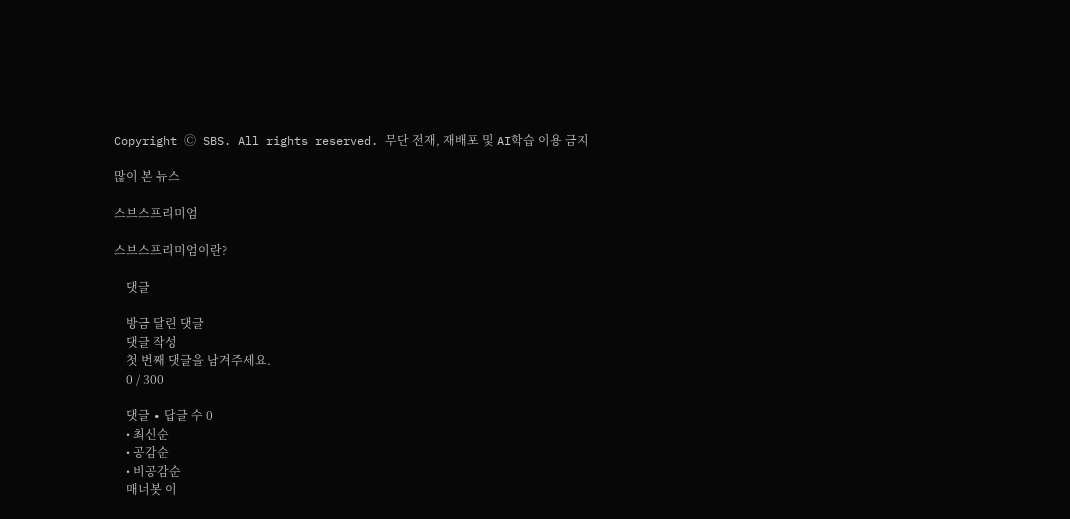Copyright Ⓒ SBS. All rights reserved. 무단 전재, 재배포 및 AI학습 이용 금지

많이 본 뉴스

스브스프리미엄

스브스프리미엄이란?

    댓글

    방금 달린 댓글
    댓글 작성
    첫 번째 댓글을 남겨주세요.
    0 / 300

    댓글 ∙ 답글 수 0
    • 최신순
    • 공감순
    • 비공감순
    매너봇 이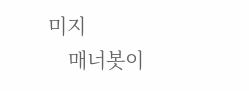미지
    매너봇이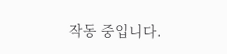작동 중입니다.